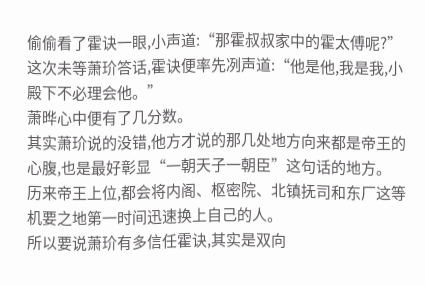偷偷看了霍诀一眼,小声道:“那霍叔叔家中的霍太傅呢?”
这次未等萧玠答话,霍诀便率先冽声道:“他是他,我是我,小殿下不必理会他。”
萧晔心中便有了几分数。
其实萧玠说的没错,他方才说的那几处地方向来都是帝王的心腹,也是最好彰显“一朝天子一朝臣”这句话的地方。
历来帝王上位,都会将内阁、枢密院、北镇抚司和东厂这等机要之地第一时间迅速换上自己的人。
所以要说萧玠有多信任霍诀,其实是双向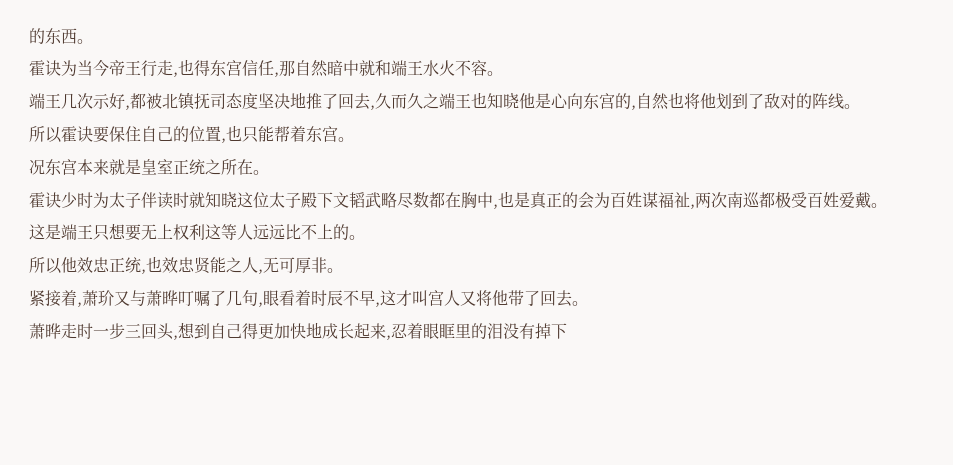的东西。
霍诀为当今帝王行走,也得东宫信任,那自然暗中就和端王水火不容。
端王几次示好,都被北镇抚司态度坚决地推了回去,久而久之端王也知晓他是心向东宫的,自然也将他划到了敌对的阵线。
所以霍诀要保住自己的位置,也只能帮着东宫。
况东宫本来就是皇室正统之所在。
霍诀少时为太子伴读时就知晓这位太子殿下文韬武略尽数都在胸中,也是真正的会为百姓谋福祉,两次南巡都极受百姓爱戴。
这是端王只想要无上权利这等人远远比不上的。
所以他效忠正统,也效忠贤能之人,无可厚非。
紧接着,萧玠又与萧晔叮嘱了几句,眼看着时辰不早,这才叫宫人又将他带了回去。
萧晔走时一步三回头,想到自己得更加快地成长起来,忍着眼眶里的泪没有掉下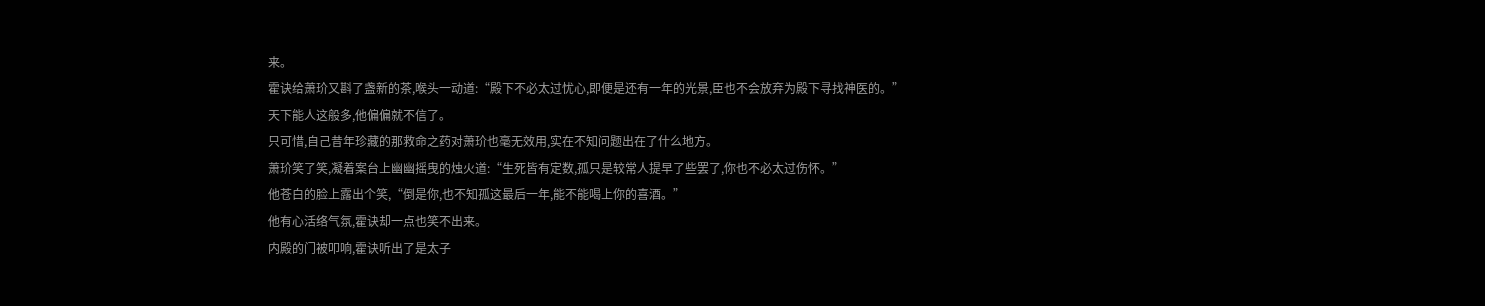来。
霍诀给萧玠又斟了盏新的茶,喉头一动道:“殿下不必太过忧心,即便是还有一年的光景,臣也不会放弃为殿下寻找神医的。”
天下能人这般多,他偏偏就不信了。
只可惜,自己昔年珍藏的那救命之药对萧玠也毫无效用,实在不知问题出在了什么地方。
萧玠笑了笑,凝着案台上幽幽摇曳的烛火道:“生死皆有定数,孤只是较常人提早了些罢了,你也不必太过伤怀。”
他苍白的脸上露出个笑,“倒是你,也不知孤这最后一年,能不能喝上你的喜酒。”
他有心活络气氛,霍诀却一点也笑不出来。
内殿的门被叩响,霍诀听出了是太子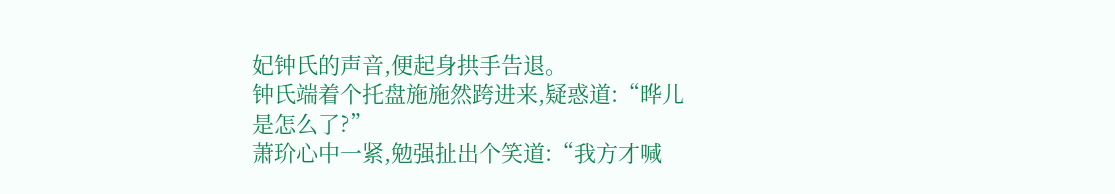妃钟氏的声音,便起身拱手告退。
钟氏端着个托盘施施然跨进来,疑惑道:“晔儿是怎么了?”
萧玠心中一紧,勉强扯出个笑道:“我方才喊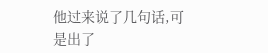他过来说了几句话,可是出了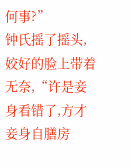何事?”
钟氏摇了摇头,姣好的脸上带着无奈,“许是妾身看错了,方才妾身自膳房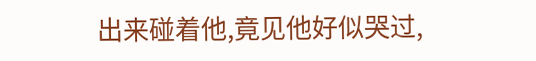出来碰着他,竟见他好似哭过,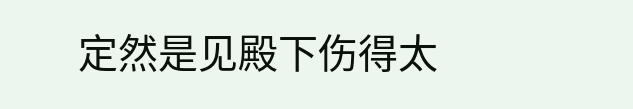定然是见殿下伤得太